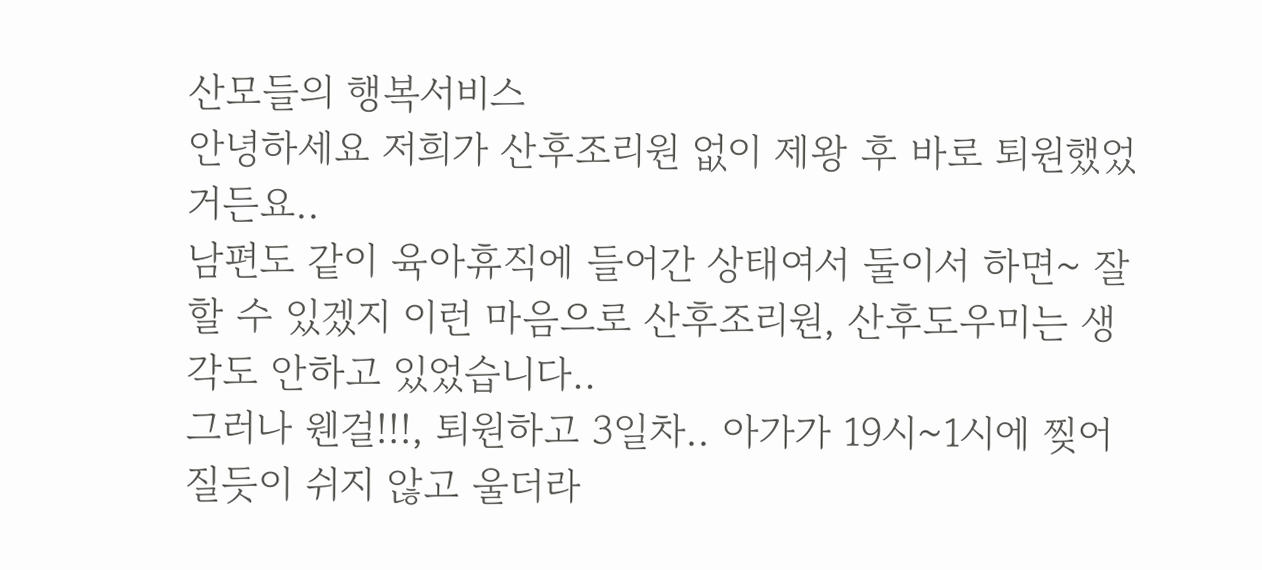산모들의 행복서비스
안녕하세요 저희가 산후조리원 없이 제왕 후 바로 퇴원했었거든요..
남편도 같이 육아휴직에 들어간 상태여서 둘이서 하면~ 잘 할 수 있겠지 이런 마음으로 산후조리원, 산후도우미는 생각도 안하고 있었습니다..
그러나 웬걸!!!, 퇴원하고 3일차.. 아가가 19시~1시에 찢어질듯이 쉬지 않고 울더라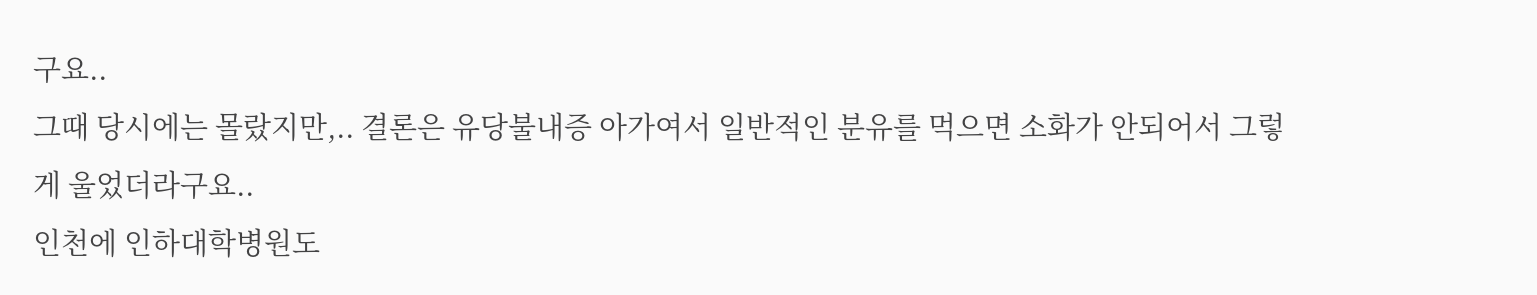구요..
그때 당시에는 몰랐지만,.. 결론은 유당불내증 아가여서 일반적인 분유를 먹으면 소화가 안되어서 그렇게 울었더라구요..
인천에 인하대학병원도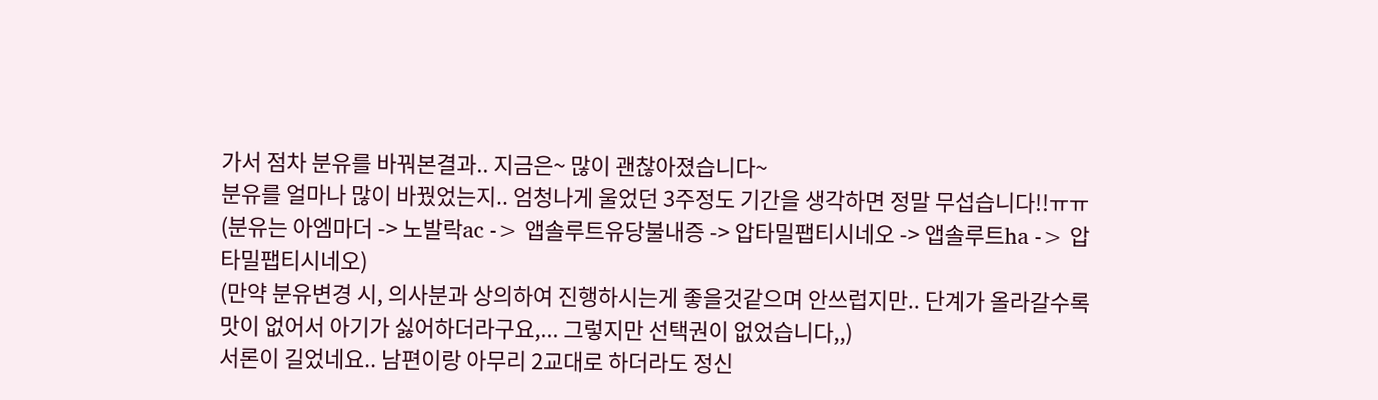가서 점차 분유를 바꿔본결과.. 지금은~ 많이 괜찮아졌습니다~
분유를 얼마나 많이 바꿨었는지.. 엄청나게 울었던 3주정도 기간을 생각하면 정말 무섭습니다!!ㅠㅠ
(분유는 아엠마더 -> 노발락ac -> 앱솔루트유당불내증 -> 압타밀팹티시네오 -> 앱솔루트ha -> 압타밀팹티시네오)
(만약 분유변경 시, 의사분과 상의하여 진행하시는게 좋을것같으며 안쓰럽지만.. 단계가 올라갈수록 맛이 없어서 아기가 싫어하더라구요,... 그렇지만 선택권이 없었습니다,,)
서론이 길었네요.. 남편이랑 아무리 2교대로 하더라도 정신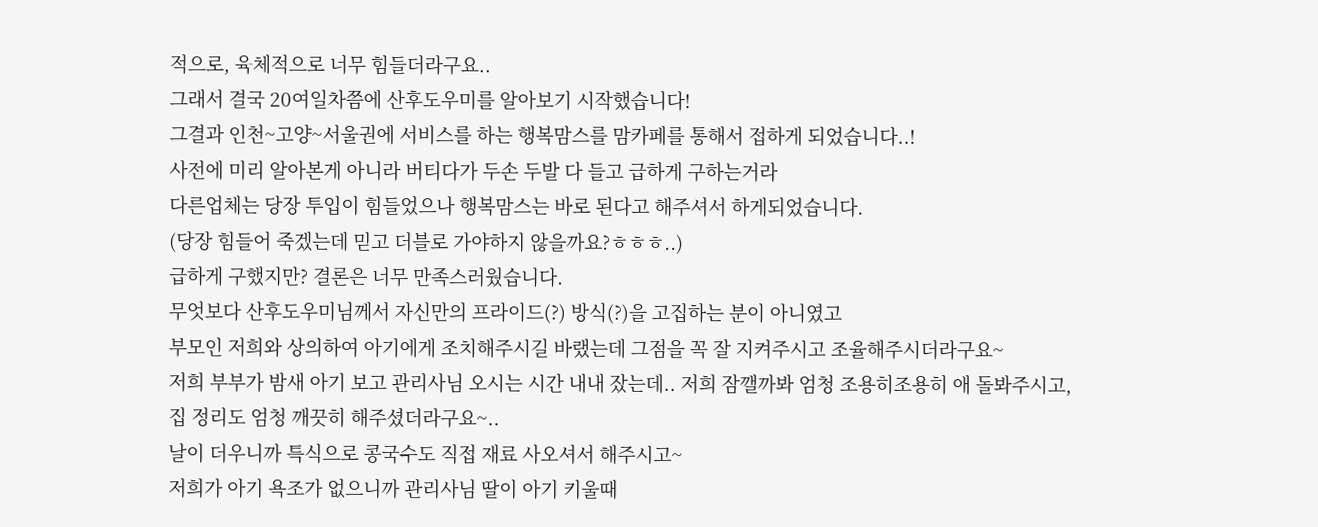적으로, 육체적으로 너무 힘들더라구요..
그래서 결국 20여일차쯤에 산후도우미를 알아보기 시작했습니다!
그결과 인천~고양~서울권에 서비스를 하는 행복맘스를 맘카페를 통해서 접하게 되었습니다..!
사전에 미리 알아본게 아니라 버티다가 두손 두발 다 들고 급하게 구하는거라
다른업체는 당장 투입이 힘들었으나 행복맘스는 바로 된다고 해주셔서 하게되었습니다.
(당장 힘들어 죽겠는데 믿고 더블로 가야하지 않을까요?ㅎㅎㅎ..)
급하게 구했지만? 결론은 너무 만족스러웠습니다.
무엇보다 산후도우미님께서 자신만의 프라이드(?) 방식(?)을 고집하는 분이 아니였고
부모인 저희와 상의하여 아기에게 조치해주시길 바랬는데 그점을 꼭 잘 지켜주시고 조율해주시더라구요~
저희 부부가 밤새 아기 보고 관리사님 오시는 시간 내내 잤는데.. 저희 잠깰까봐 엄청 조용히조용히 애 돌봐주시고,
집 정리도 엄청 깨끗히 해주셨더라구요~..
날이 더우니까 특식으로 콩국수도 직접 재료 사오셔서 해주시고~
저희가 아기 욕조가 없으니까 관리사님 딸이 아기 키울때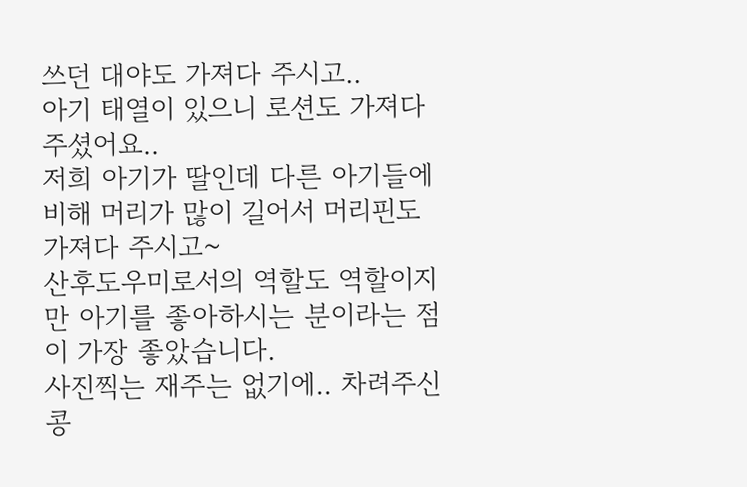쓰던 대야도 가져다 주시고..
아기 태열이 있으니 로션도 가져다 주셨어요..
저희 아기가 딸인데 다른 아기들에 비해 머리가 많이 길어서 머리핀도 가져다 주시고~
산후도우미로서의 역할도 역할이지만 아기를 좋아하시는 분이라는 점이 가장 좋았습니다.
사진찍는 재주는 없기에.. 차려주신 콩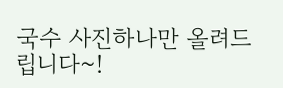국수 사진하나만 올려드립니다~!